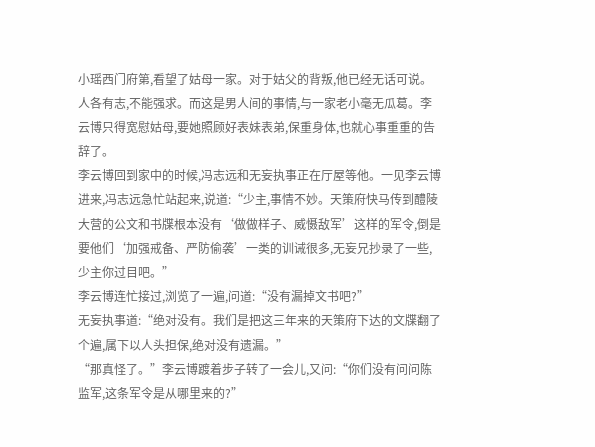小瑶西门府第,看望了姑母一家。对于姑父的背叛,他已经无话可说。人各有志,不能强求。而这是男人间的事情,与一家老小毫无瓜葛。李云博只得宽慰姑母,要她照顾好表妹表弟,保重身体,也就心事重重的告辞了。
李云博回到家中的时候,冯志远和无妄执事正在厅屋等他。一见李云博进来,冯志远急忙站起来,说道:“少主,事情不妙。天策府快马传到醴陵大营的公文和书牒根本没有‘做做样子、威慑敌军’这样的军令,倒是要他们‘加强戒备、严防偷袭’一类的训诫很多,无妄兄抄录了一些,少主你过目吧。”
李云博连忙接过,浏览了一遍,问道:“没有漏掉文书吧?”
无妄执事道:“绝对没有。我们是把这三年来的天策府下达的文牒翻了个遍,属下以人头担保,绝对没有遗漏。”
“那真怪了。”李云博踱着步子转了一会儿,又问:“你们没有问问陈监军,这条军令是从哪里来的?”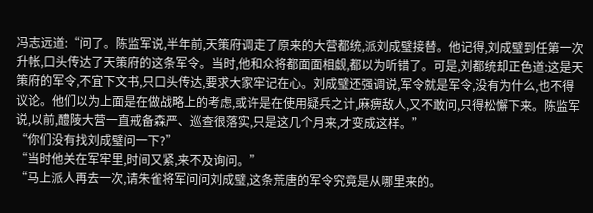冯志远道:“问了。陈监军说,半年前,天策府调走了原来的大营都统,派刘成璧接替。他记得,刘成璧到任第一次升帐,口头传达了天策府的这条军令。当时,他和众将都面面相觑,都以为听错了。可是,刘都统却正色道:这是天策府的军令,不宜下文书,只口头传达,要求大家牢记在心。刘成璧还强调说,军令就是军令,没有为什么,也不得议论。他们以为上面是在做战略上的考虑,或许是在使用疑兵之计,麻痹敌人,又不敢问,只得松懈下来。陈监军说,以前,醴陵大营一直戒备森严、巡查很落实,只是这几个月来,才变成这样。”
“你们没有找刘成璧问一下?”
“当时他关在军牢里,时间又紧,来不及询问。”
“马上派人再去一次,请朱雀将军问问刘成璧,这条荒唐的军令究竟是从哪里来的。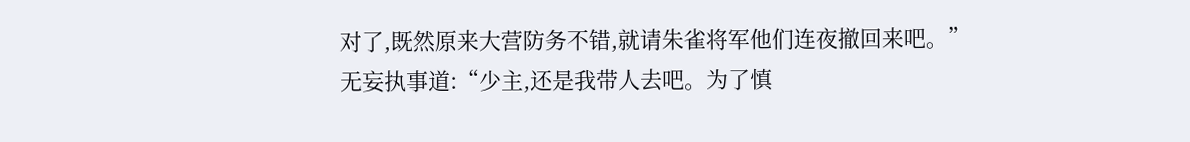对了,既然原来大营防务不错,就请朱雀将军他们连夜撤回来吧。”
无妄执事道:“少主,还是我带人去吧。为了慎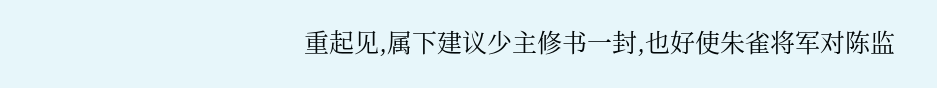重起见,属下建议少主修书一封,也好使朱雀将军对陈监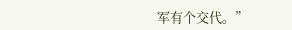军有个交代。”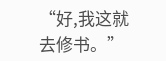“好,我这就去修书。”